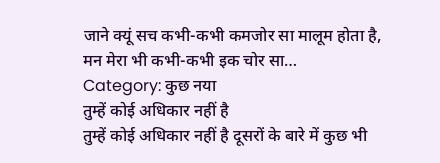जाने क्यूं सच कभी-कभी कमजोर सा मालूम होता है, मन मेरा भी कभी-कभी इक चोर सा…
Category: कुछ नया
तुम्हें कोई अधिकार नहीं है
तुम्हें कोई अधिकार नहीं है दूसरों के बारे में कुछ भी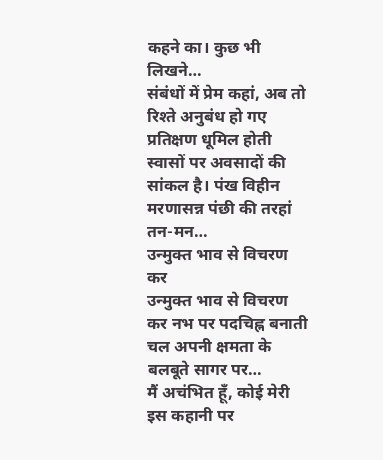कहने का। कुछ भी लिखने…
संबंधों में प्रेम कहां, अब तो रिश्ते अनुबंध हो गए
प्रतिक्षण धूमिल होती स्वासों पर अवसादों की सांकल है। पंख विहीन मरणासन्न पंछी की तरहां तन-मन…
उन्मुक्त भाव से विचरण कर
उन्मुक्त भाव से विचरण कर नभ पर पदचिह्न बनाती चल अपनी क्षमता के बलबूते सागर पर…
मैं अचंभित हूँ, कोई मेरी इस कहानी पर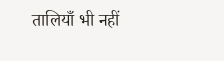तालियाँ भी नहीं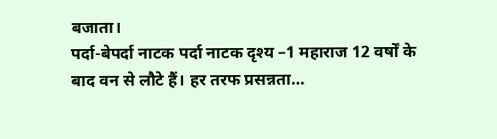बजाता।
पर्दा-बेपर्दा नाटक पर्दा नाटक दृश्य –1 महाराज 12 वर्षों के बाद वन से लौटे हैं। हर तरफ प्रसन्नता…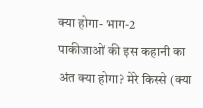क्या होगा- भाग-2
पाकीजाओं की इस कहानी का अंत क्या होगा? मेरे किस्से (क्या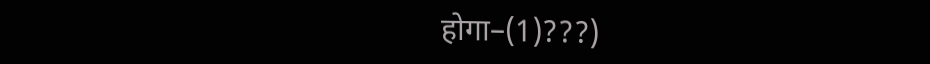होगा–(1)???)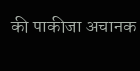की पाकीजा अचानक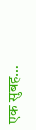एक सुबह…